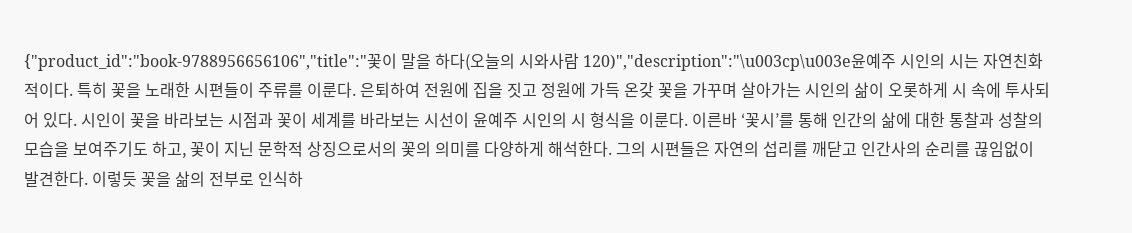{"product_id":"book-9788956656106","title":"꽃이 말을 하다(오늘의 시와사람 120)","description":"\u003cp\u003e윤예주 시인의 시는 자연친화적이다. 특히 꽃을 노래한 시편들이 주류를 이룬다. 은퇴하여 전원에 집을 짓고 정원에 가득 온갖 꽃을 가꾸며 살아가는 시인의 삶이 오롯하게 시 속에 투사되어 있다. 시인이 꽃을 바라보는 시점과 꽃이 세계를 바라보는 시선이 윤예주 시인의 시 형식을 이룬다. 이른바 ‘꽃시’를 통해 인간의 삶에 대한 통찰과 성찰의 모습을 보여주기도 하고, 꽃이 지닌 문학적 상징으로서의 꽃의 의미를 다양하게 해석한다. 그의 시편들은 자연의 섭리를 깨닫고 인간사의 순리를 끊임없이 발견한다. 이렇듯 꽃을 삶의 전부로 인식하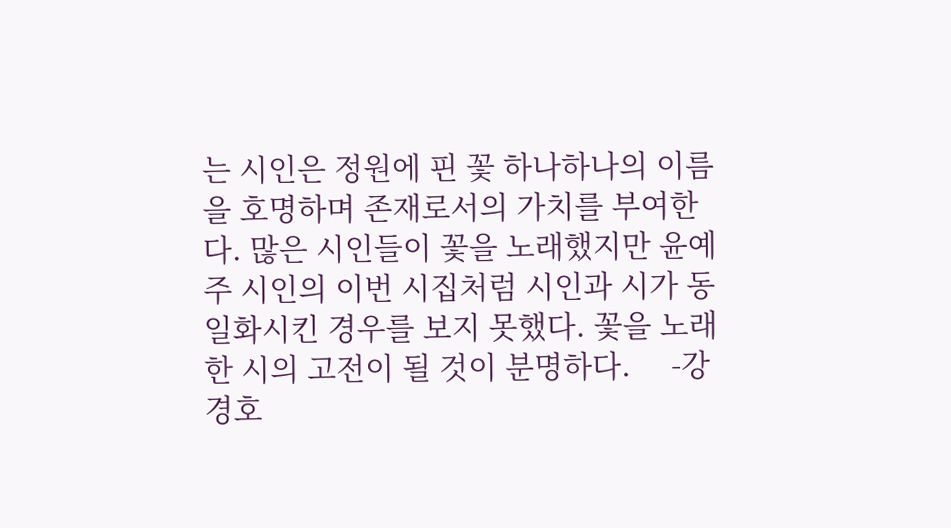는 시인은 정원에 핀 꽃 하나하나의 이름을 호명하며 존재로서의 가치를 부여한다. 많은 시인들이 꽃을 노래했지만 윤예주 시인의 이번 시집처럼 시인과 시가 동일화시킨 경우를 보지 못했다. 꽃을 노래한 시의 고전이 될 것이 분명하다.     -강경호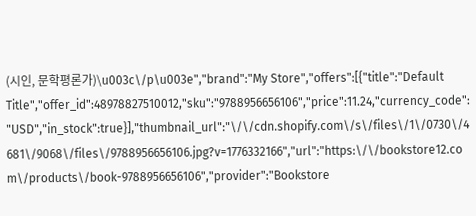(시인, 문학평론가)\u003c\/p\u003e","brand":"My Store","offers":[{"title":"Default Title","offer_id":48978827510012,"sku":"9788956656106","price":11.24,"currency_code":"USD","in_stock":true}],"thumbnail_url":"\/\/cdn.shopify.com\/s\/files\/1\/0730\/4681\/9068\/files\/9788956656106.jpg?v=1776332166","url":"https:\/\/bookstore12.com\/products\/book-9788956656106","provider":"Bookstore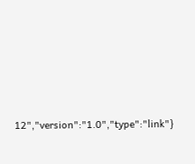12","version":"1.0","type":"link"}